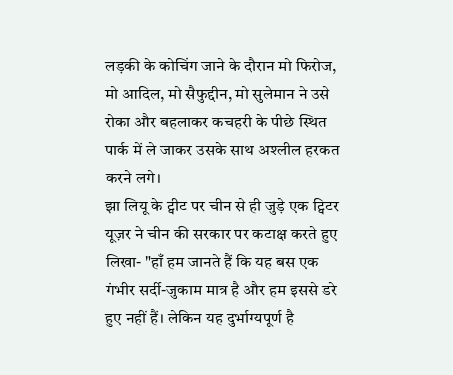लड़की के कोचिंग जाने के दौरान मो फिरोज, मो आदिल, मो सैफुद्दीन, मो सुलेमान ने उसे रोका और बहलाकर कचहरी के पीछे स्थित पार्क में ले जाकर उसके साथ अश्लील हरकत करने लगे।
झा लियू के ट्वीट पर चीन से ही जुड़े एक ट्विटर यूज़र ने चीन की सरकार पर कटाक्ष करते हुए लिखा- "हाँ हम जानते हैं कि यह बस एक गंभीर सर्दी-जुकाम मात्र है और हम इससे डरे हुए नहीं हैं। लेकिन यह दुर्भाग्यपूर्ण है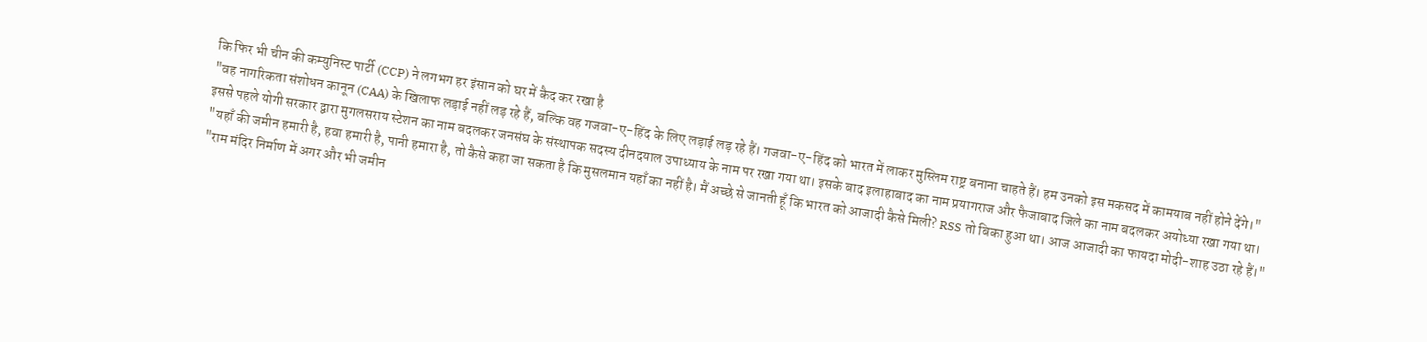कि फिर भी चीन की कम्युनिस्ट पार्टी (CCP) ने लगभग हर इंसान को घर में कैद कर रखा है
"वह नागरिकता संशोधन कानून (CAA) के खिलाफ लड़ाई नहीं लड़ रहे हैं, बल्कि वह गजवा-ए-हिंद के लिए लड़ाई लड़ रहे हैं। गजवा-ए-हिंद को भारत में लाकर मुस्लिम राष्ट्र बनाना चाहते हैं। हम उनको इस मकसद में कामयाब नहीं होने देंगे।"
इससे पहले योगी सरकार द्वारा मुगलसराय स्टेशन का नाम बदलकर जनसंघ के संस्थापक सदस्य दीनदयाल उपाध्याय के नाम पर रखा गया था। इसके बाद इलाहाबाद का नाम प्रयागराज और फैजाबाद जिले का नाम बदलकर अयोध्या रखा गया था।
"यहाँ की जमीन हमारी है, हवा हमारी है, पानी हमारा है, तो कैसे कहा जा सकता है कि मुसलमान यहाँ का नहीं है। मैं अच्छे से जानती हूँ कि भारत को आजादी कैसे मिली? RSS तो बिका हुआ था। आज आजादी का फायदा मोदी-शाह उठा रहे हैं।"
"राम मंदिर निर्माण में अगर और भी जमीन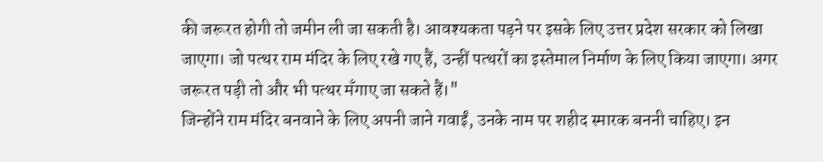की जरूरत होगी तो जमीन ली जा सकती है। आवश्यकता पड़ने पर इसके लिए उत्तर प्रदेश सरकार को लिखा जाएगा। जो पत्थर राम मंदिर के लिए रखे गए हैं, उन्हीं पत्थरों का इस्तेमाल निर्माण के लिए किया जाएगा। अगर जरूरत पड़ी तो और भी पत्थर मँगाए जा सकते हैं।"
जिन्होंने राम मंदिर बनवाने के लिए अपनी जाने गवाईं, उनके नाम पर शहीद स्मारक बननी चाहिए। इन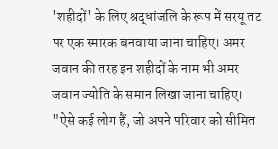'शहीदों' के लिए श्रद्धांजलि के रूप में सरयू तट पर एक स्मारक बनवाया जाना चाहिए। अमर जवान की तरह इन शहीदों के नाम भी अमर जवान ज्योति के समान लिखा जाना चाहिए।
"ऐसे कई लोग हैं, जो अपने परिवार को सीमित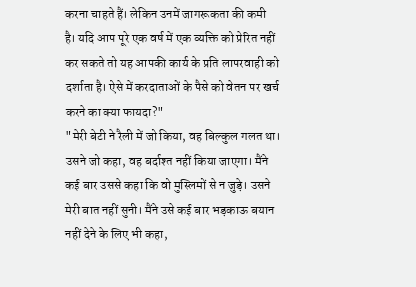करना चाहते हैं। लेकिन उनमें जागरूकता की कमी है। यदि आप पूरे एक वर्ष में एक व्यक्ति को प्रेरित नहीं कर सकते तो यह आपकी कार्य के प्रति लापरवाही को दर्शाता है। ऐसे में करदाताओं के पैसे को वेतन पर खर्च करने का क्या फायदा?"
"मेरी बेटी ने रैली में जो किया, वह बिल्कुल गलत था। उसने जो कहा, वह बर्दाश्त नहीं किया जाएगा। मैंने कई बार उससे कहा कि वो मुस्लिमों से न जुड़े। उसने मेरी बात नहीं सुनी। मैंने उसे कई बार भड़काऊ बयान नहीं देने के लिए भी कहा,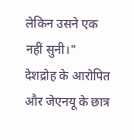लेकिन उसने एक नहीं सुनी।"
देशद्रोह के आरोपित और जेएनयू के छात्र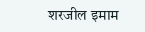शरजील इमाम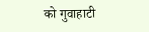को गुवाहाटी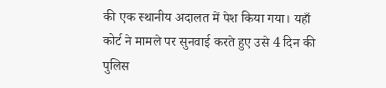की एक स्थानीय अदालत में पेश किया गया। यहाँ कोर्ट ने मामले पर सुनवाई करते हुए उसे 4 दिन की पुलिस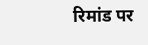रिमांड पर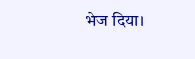भेज दिया।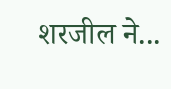शरजील ने...